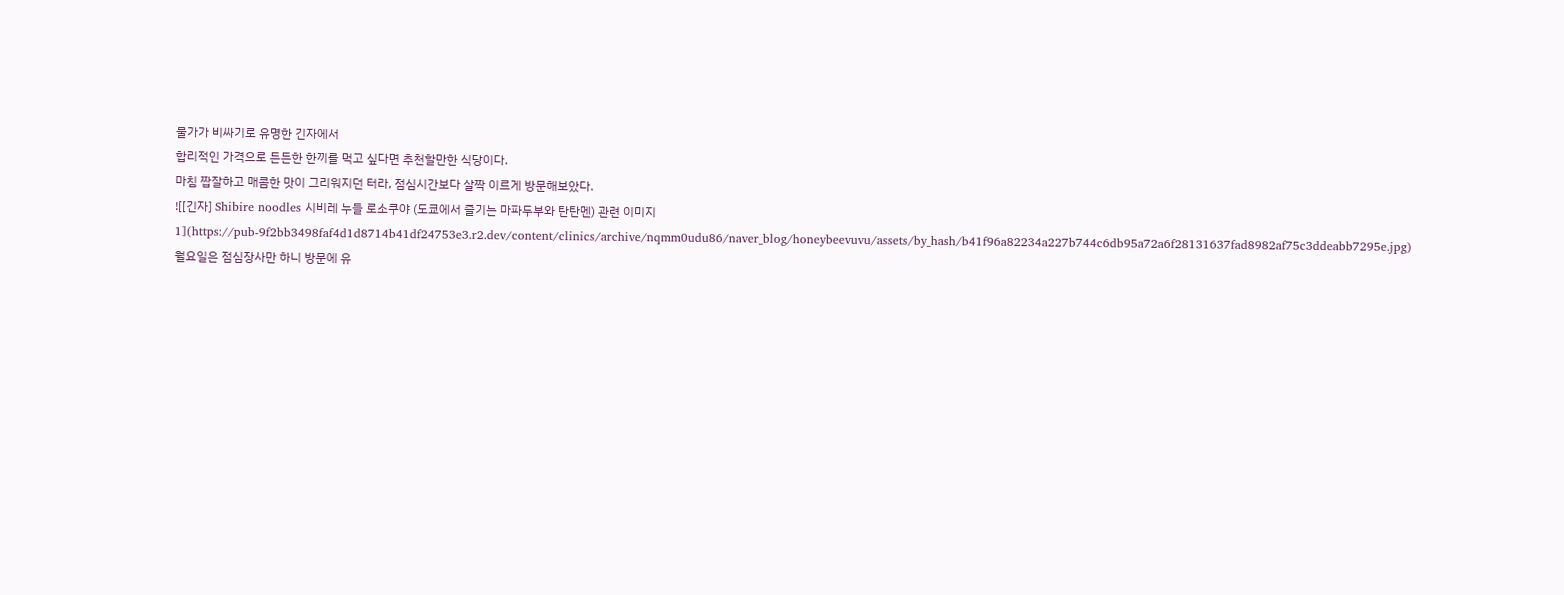물가가 비싸기로 유명한 긴자에서
합리적인 가격으로 든든한 한끼를 먹고 싶다면 추천할만한 식당이다.
마침 짭잘하고 매콤한 맛이 그리워지던 터라, 점심시간보다 살짝 이르게 방문해보았다.
![[긴자] Shibire noodles 시비레 누들 로소쿠야 (도쿄에서 즐기는 마파두부와 탄탄멘) 관련 이미지 1](https://pub-9f2bb3498faf4d1d8714b41df24753e3.r2.dev/content/clinics/archive/nqmm0udu86/naver_blog/honeybeevuvu/assets/by_hash/b41f96a82234a227b744c6db95a72a6f28131637fad8982af75c3ddeabb7295e.jpg)
월요일은 점심장사만 하니 방문에 유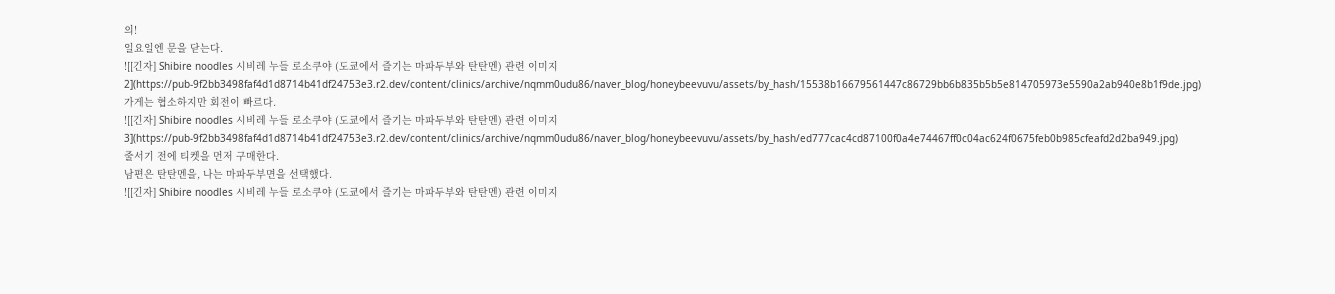의!
일요일엔 문을 닫는다.
![[긴자] Shibire noodles 시비레 누들 로소쿠야 (도쿄에서 즐기는 마파두부와 탄탄멘) 관련 이미지 2](https://pub-9f2bb3498faf4d1d8714b41df24753e3.r2.dev/content/clinics/archive/nqmm0udu86/naver_blog/honeybeevuvu/assets/by_hash/15538b16679561447c86729bb6b835b5b5e814705973e5590a2ab940e8b1f9de.jpg)
가게는 협소하지만 회전이 빠르다.
![[긴자] Shibire noodles 시비레 누들 로소쿠야 (도쿄에서 즐기는 마파두부와 탄탄멘) 관련 이미지 3](https://pub-9f2bb3498faf4d1d8714b41df24753e3.r2.dev/content/clinics/archive/nqmm0udu86/naver_blog/honeybeevuvu/assets/by_hash/ed777cac4cd87100f0a4e74467ff0c04ac624f0675feb0b985cfeafd2d2ba949.jpg)
줄서기 전에 티켓을 먼저 구매한다.
남편은 탄탄멘을, 나는 마파두부면을 선택했다.
![[긴자] Shibire noodles 시비레 누들 로소쿠야 (도쿄에서 즐기는 마파두부와 탄탄멘) 관련 이미지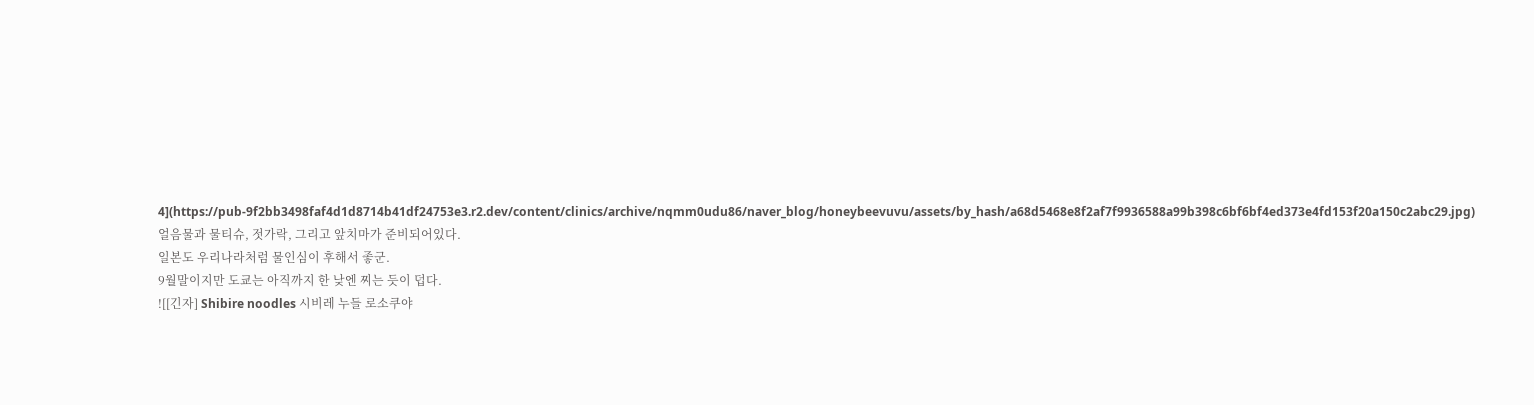4](https://pub-9f2bb3498faf4d1d8714b41df24753e3.r2.dev/content/clinics/archive/nqmm0udu86/naver_blog/honeybeevuvu/assets/by_hash/a68d5468e8f2af7f9936588a99b398c6bf6bf4ed373e4fd153f20a150c2abc29.jpg)
얼음물과 물티슈, 젓가락, 그리고 앞치마가 준비되어있다.
일본도 우리나라처럼 물인심이 후해서 좋군.
9월말이지만 도쿄는 아직까지 한 낮엔 찌는 듯이 덥다.
![[긴자] Shibire noodles 시비레 누들 로소쿠야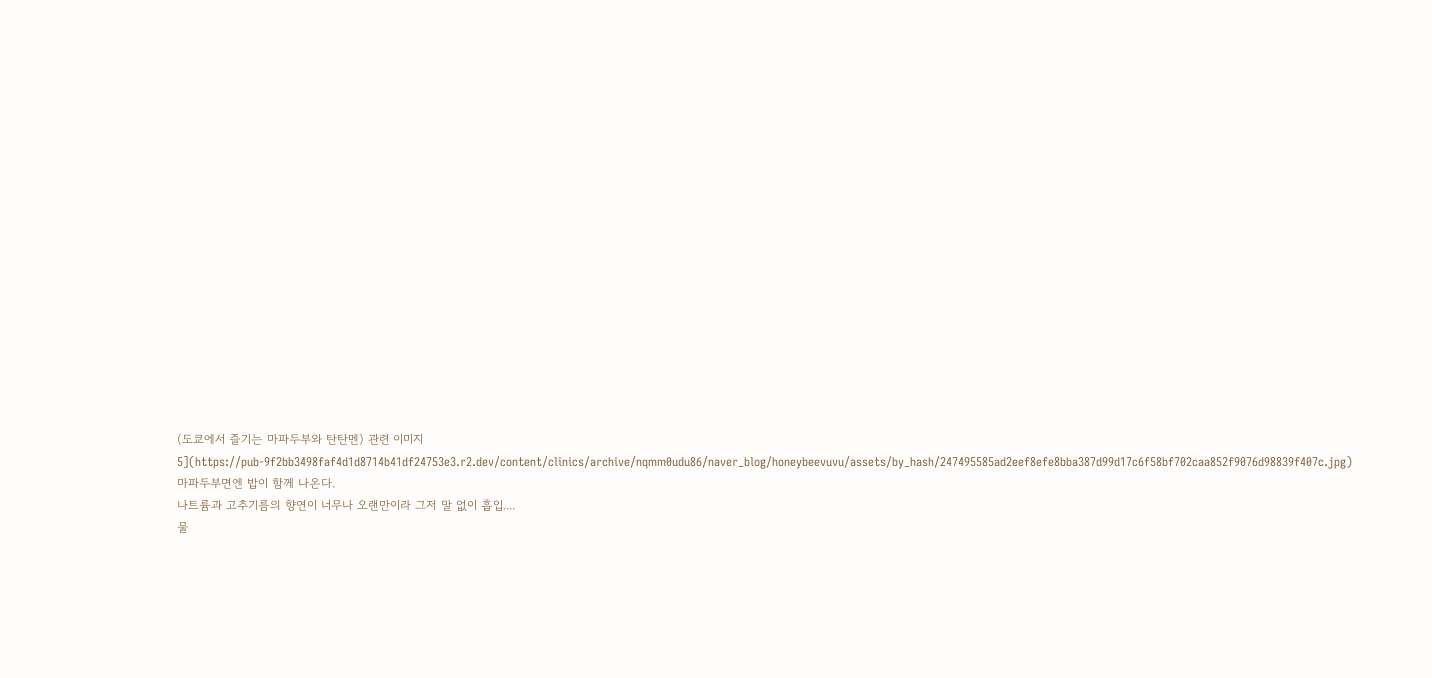(도쿄에서 즐기는 마파두부와 탄탄멘) 관련 이미지 5](https://pub-9f2bb3498faf4d1d8714b41df24753e3.r2.dev/content/clinics/archive/nqmm0udu86/naver_blog/honeybeevuvu/assets/by_hash/247495585ad2eef8efe8bba387d99d17c6f58bf702caa852f9076d98839f407c.jpg)
마파두부면엔 밥이 함께 나온다.
나트륨과 고추기름의 향연이 너무나 오랜만이라 그저 말 없이 흡입....
물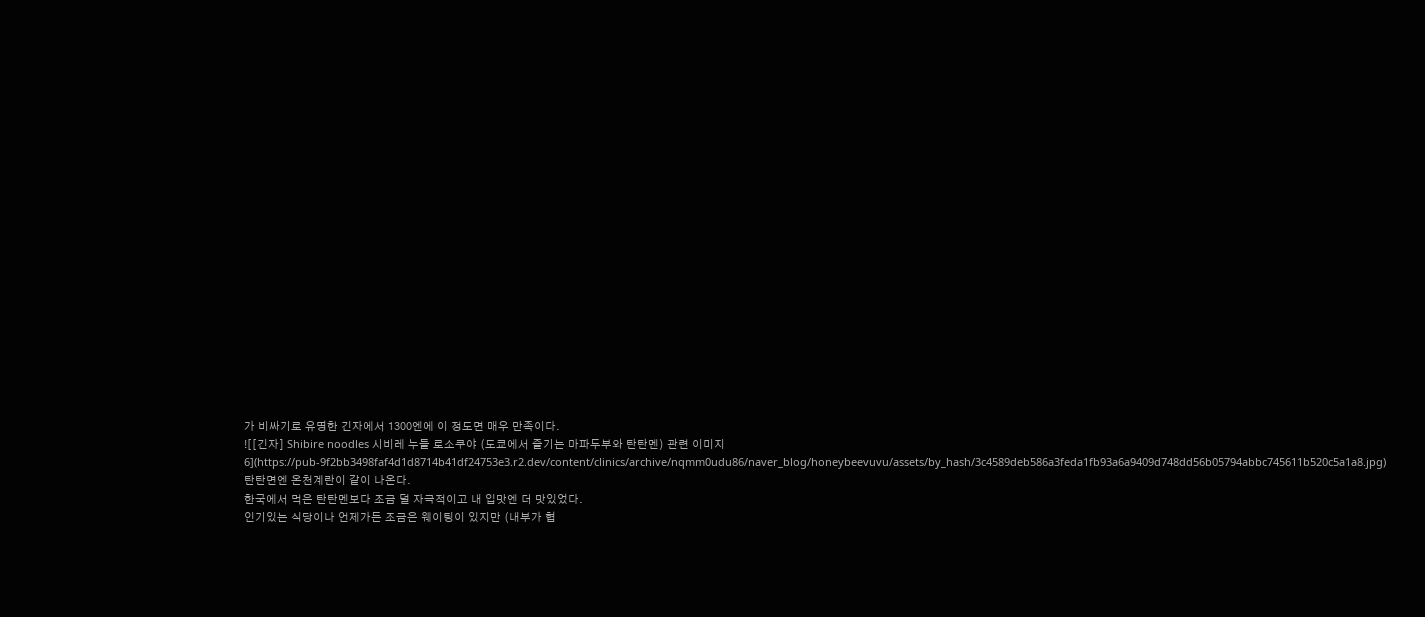가 비싸기로 유명한 긴자에서 1300엔에 이 정도면 매우 만족이다.
![[긴자] Shibire noodles 시비레 누들 로소쿠야 (도쿄에서 즐기는 마파두부와 탄탄멘) 관련 이미지 6](https://pub-9f2bb3498faf4d1d8714b41df24753e3.r2.dev/content/clinics/archive/nqmm0udu86/naver_blog/honeybeevuvu/assets/by_hash/3c4589deb586a3feda1fb93a6a9409d748dd56b05794abbc745611b520c5a1a8.jpg)
탄탄면엔 온천계란이 같이 나온다.
한국에서 먹은 탄탄멘보다 조금 덜 자극적이고 내 입맛엔 더 맛있었다.
인기있는 식당이나 언제가든 조금은 웨이팅이 있지만 (내부가 협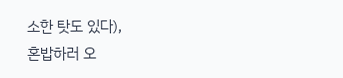소한 탓도 있다),
혼밥하러 오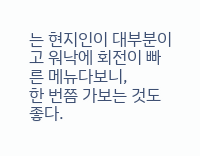는 현지인이 대부분이고 워낙에 회전이 빠른 메뉴다보니,
한 번쯤 가보는 것도 좋다.